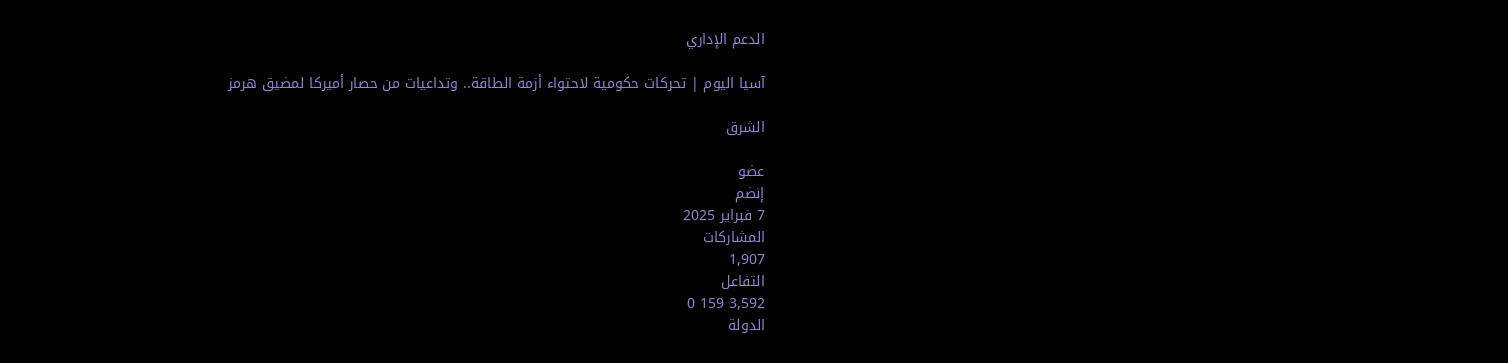الدعم الإداري

آسيا اليوم | تحركات حكومية لاحتواء أزمة الطاقة.. وتداعيات من حصار أميركا لمضيق هرمز

الشرق

عضو
إنضم
7 فبراير 2025
المشاركات
1,907
التفاعل
3,592 159 0
الدولة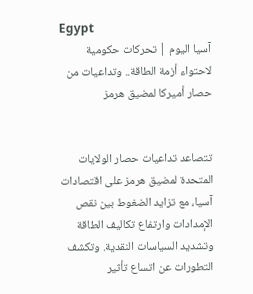Egypt
آسيا اليوم | تحركات حكومية لاحتواء أزمة الطاقة.. وتداعيات من حصار أميركا لمضيق هرمز


تتصاعد تداعيات حصار الولايات المتحدة لمضيق هرمز على اقتصادات آسيا، مع تزايد الضغوط بين نقص الإمدادات وارتفاع تكاليف الطاقة وتشديد السياسات النقدية. وتكشف التطورات عن اتساع تأثير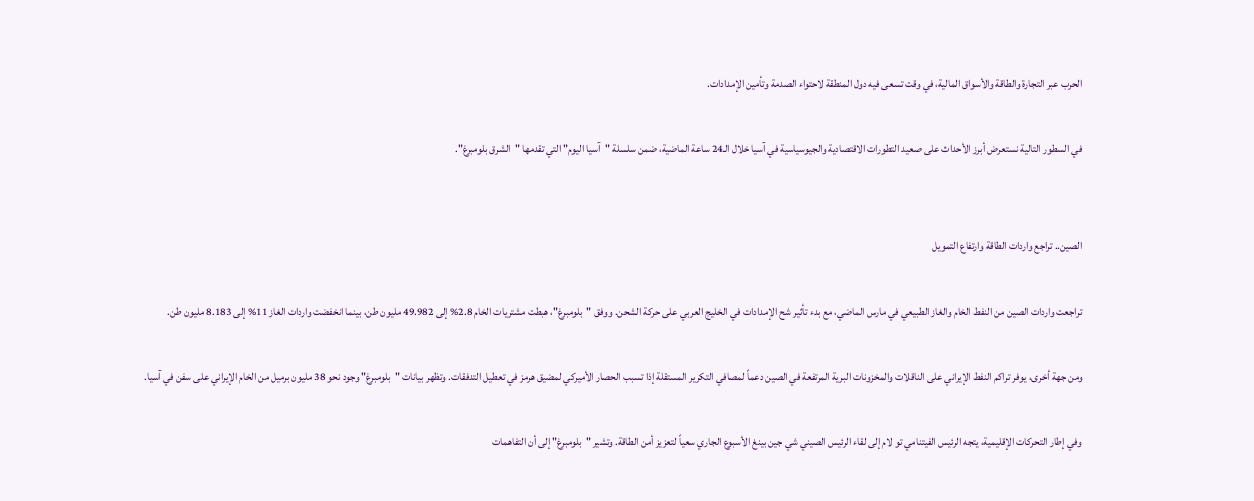الحرب عبر التجارة والطاقة والأسواق المالية، في وقت تسعى فيه دول المنطقة لاحتواء الصدمة وتأمين الإمدادات.

في السطور التالية نستعرض أبرز الأحداث على صعيد التطورات الاقتصادية والجيوسياسية في آسيا خلال الـ24 ساعة الماضية، ضمن سلسلة "آسيا اليوم" التي تقدمها "الشرق بلومبرغ".


الصين.. تراجع واردات الطاقة وارتفاع التمويل

تراجعت واردات الصين من النفط الخام والغاز الطبيعي في مارس الماضي، مع بدء تأثير شح الإمدادات في الخليج العربي على حركة الشحن. ووفق "بلومبرغ"، هبطت مشتريات الخام 2.8% إلى 49.982 مليون طن، بينما انخفضت واردات الغاز 11% إلى 8.183 مليون طن.

ومن جهة أخرى، يوفر تراكم النفط الإيراني على الناقلات والمخزونات البرية المرتفعة في الصين دعماً لمصافي التكرير المستقلة إذا تسبب الحصار الأميركي لمضيق هرمز في تعطيل التدفقات. وتظهر بيانات "بلومبرغ" وجود نحو 38 مليون برميل من الخام الإيراني على سفن في آسيا.

وفي إطار التحركات الإقليمية، يتجه الرئيس الفيتنامي تو لام إلى لقاء الرئيس الصيني شي جين بينغ الأسبوع الجاري سعياً لتعزيز أمن الطاقة. وتشير "بلومبرغ" إلى أن التفاهمات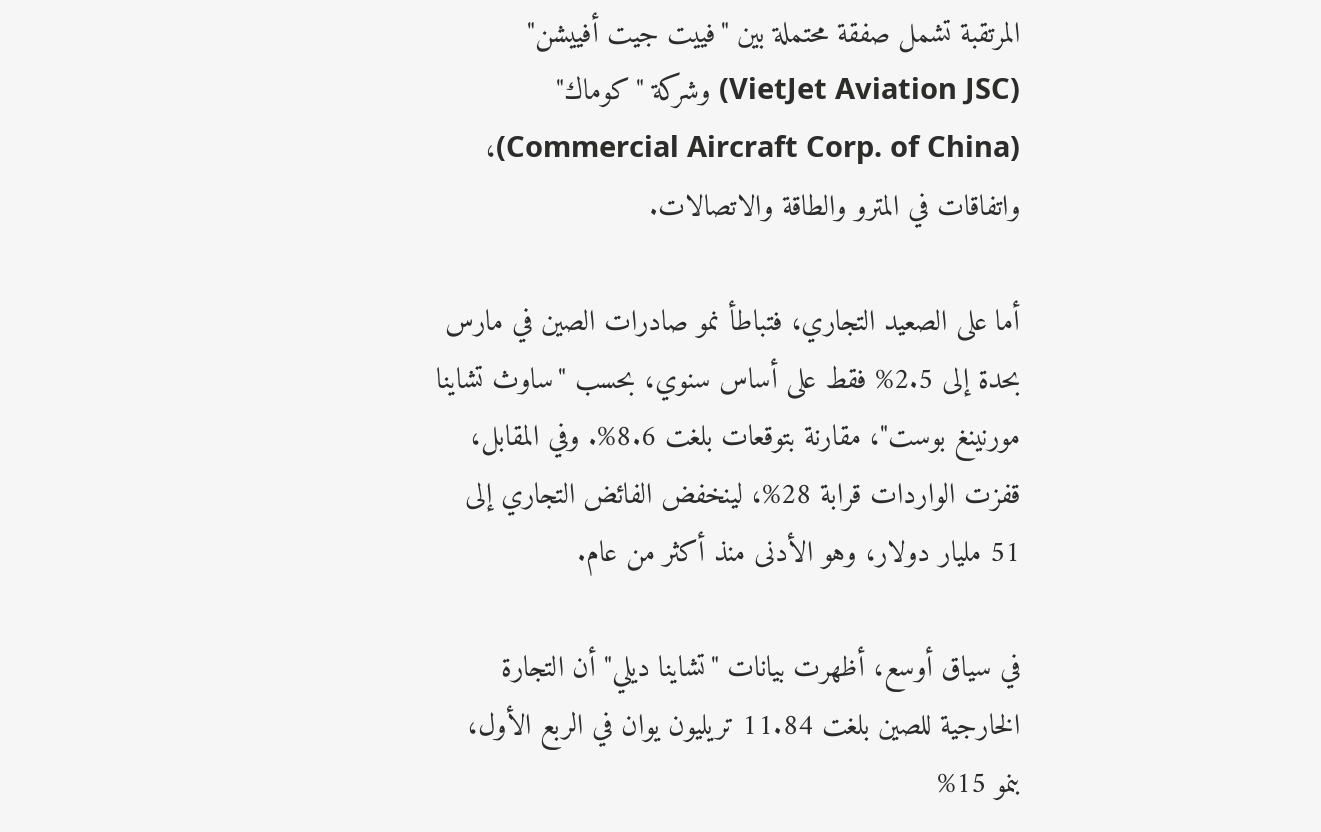المرتقبة تشمل صفقة محتملة بين "فييت جيت أفييشن" (VietJet Aviation JSC) وشركة "كوماك" (Commercial Aircraft Corp. of China)، واتفاقات في المترو والطاقة والاتصالات.

أما على الصعيد التجاري، فتباطأ نمو صادرات الصين في مارس بحدة إلى 2.5% فقط على أساس سنوي، بحسب "ساوث تشاينا مورنينغ بوست"، مقارنة بتوقعات بلغت 8.6%. وفي المقابل، قفزت الواردات قرابة 28%، لينخفض الفائض التجاري إلى 51 مليار دولار، وهو الأدنى منذ أكثر من عام.

في سياق أوسع، أظهرت بيانات "تشاينا ديلي" أن التجارة الخارجية للصين بلغت 11.84 تريليون يوان في الربع الأول، بنمو 15%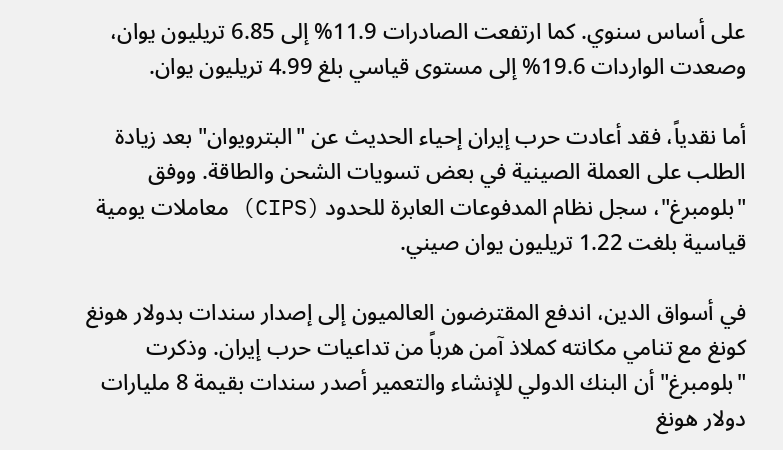على أساس سنوي. كما ارتفعت الصادرات 11.9% إلى 6.85 تريليون يوان، وصعدت الواردات 19.6% إلى مستوى قياسي بلغ 4.99 تريليون يوان.

أما نقدياً، فقد أعادت حرب إيران إحياء الحديث عن "البترويوان" بعد زيادة الطلب على العملة الصينية في بعض تسويات الشحن والطاقة. ووفق "بلومبرغ"، سجل نظام المدفوعات العابرة للحدود (CIPS) معاملات يومية قياسية بلغت 1.22 تريليون يوان صيني.

في أسواق الدين، اندفع المقترضون العالميون إلى إصدار سندات بدولار هونغ كونغ مع تنامي مكانته كملاذ آمن هرباً من تداعيات حرب إيران. وذكرت "بلومبرغ" أن البنك الدولي للإنشاء والتعمير أصدر سندات بقيمة 8 مليارات دولار هونغ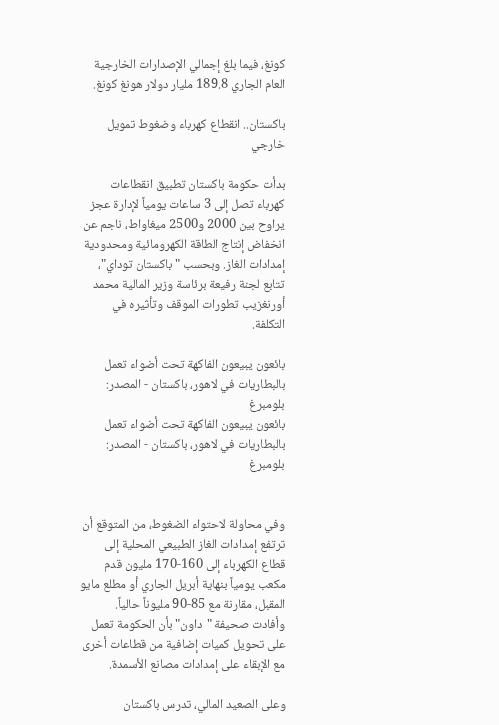كونغ، فيما بلغ إجمالي الإصدارات الخارجية العام الجاري 189.8 مليار دولار هونغ كونغ.

باكستان.. انقطاع كهرباء وضغوط تمويل خارجي

بدأت حكومة باكستان تطبيق انقطاعات كهرباء تصل إلى 3 ساعات يومياً لإدارة عجز يراوح بين 2000 و2500 ميغاواط، ناجم عن انخفاض إنتاج الطاقة الكهرومائية ومحدودية إمدادات الغاز. وبحسب "باكستان توداي"، تتابع لجنة رفيعة برئاسة وزير المالية محمد أورنغزيب تطورات الموقف وتأثيره في التكلفة.

بائعون يبيعون الفاكهة تحت أضواء تعمل بالبطاريات في لاهور، باكستان - المصدر: بلومبرغ
بائعون يبيعون الفاكهة تحت أضواء تعمل بالبطاريات في لاهور، باكستان - المصدر: بلومبرغ


وفي محاولة لاحتواء الضغوط، من المتوقع أن ترتفع إمدادات الغاز الطبيعي المحلية إلى قطاع الكهرباء إلى 160-170 مليون قدم مكعب يومياً بنهاية أبريل الجاري أو مطلع مايو المقبل، مقارنة مع 85-90 مليوناً حالياً. وأفادت صحيفة "داون" بأن الحكومة تعمل على تحويل كميات إضافية من قطاعات أخرى مع الإبقاء على إمدادات مصانع الأسمدة.

وعلى الصعيد المالي، تدرس باكستان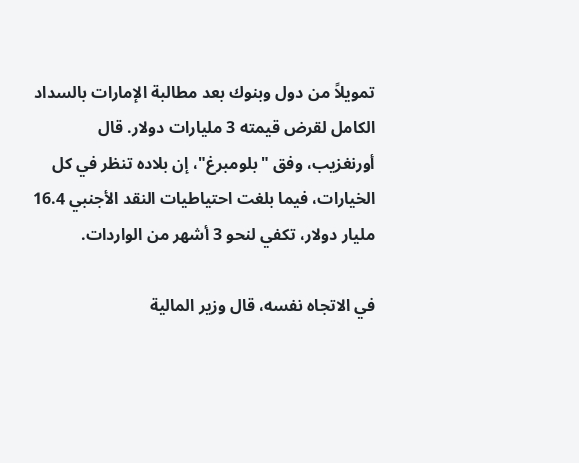تمويلاً من دول وبنوك بعد مطالبة الإمارات بالسداد الكامل لقرض قيمته 3 مليارات دولار. قال أورنغزيب، وفق "بلومبرغ"، إن بلاده تنظر في كل الخيارات، فيما بلغت احتياطيات النقد الأجنبي 16.4 مليار دولار، تكفي لنحو 3 أشهر من الواردات.

في الاتجاه نفسه، قال وزير المالية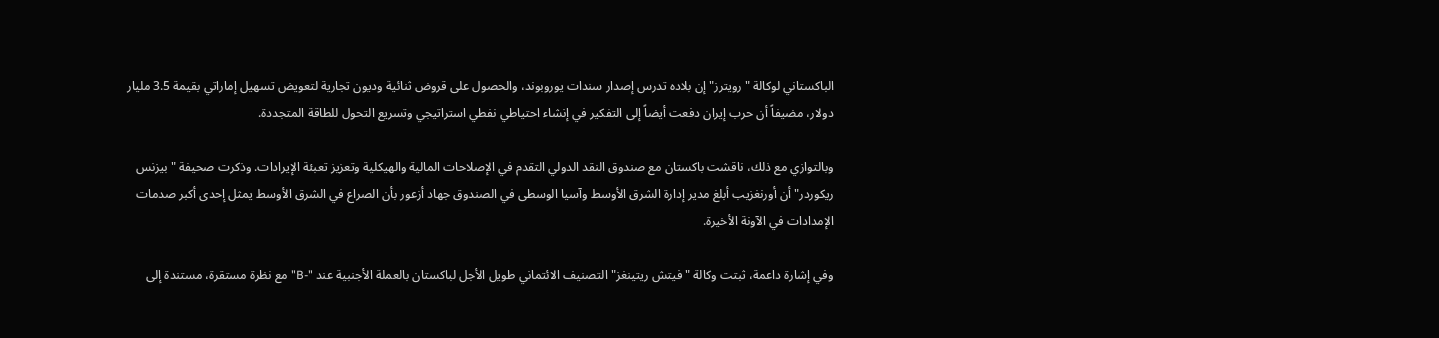الباكستاني لوكالة "رويترز" إن بلاده تدرس إصدار سندات يوروبوند، والحصول على قروض ثنائية وديون تجارية لتعويض تسهيل إماراتي بقيمة 3.5 مليار دولار، مضيفاً أن حرب إيران دفعت أيضاً إلى التفكير في إنشاء احتياطي نفطي استراتيجي وتسريع التحول للطاقة المتجددة.

وبالتوازي مع ذلك، ناقشت باكستان مع صندوق النقد الدولي التقدم في الإصلاحات المالية والهيكلية وتعزيز تعبئة الإيرادات. وذكرت صحيفة "بيزنس ريكوردر" أن أورنغزيب أبلغ مدير إدارة الشرق الأوسط وآسيا الوسطى في الصندوق جهاد أزعور بأن الصراع في الشرق الأوسط يمثل إحدى أكبر صدمات الإمدادات في الآونة الأخيرة.

وفي إشارة داعمة، ثبتت وكالة "فيتش ريتينغز" التصنيف الائتماني طويل الأجل لباكستان بالعملة الأجنبية عند "-B" مع نظرة مستقرة، مستندة إلى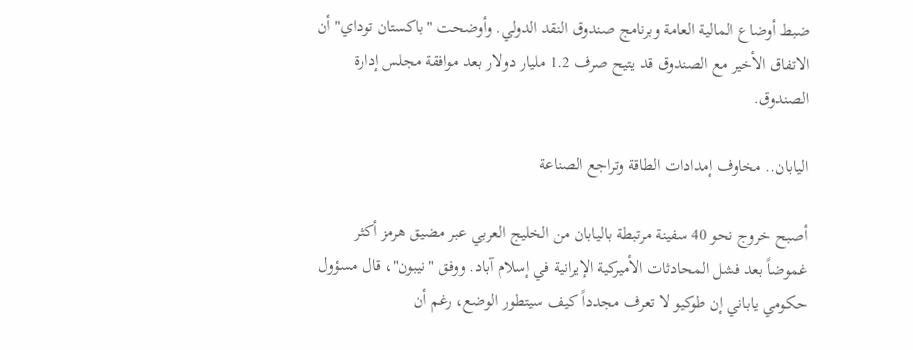ضبط أوضاع المالية العامة وبرنامج صندوق النقد الدولي. وأوضحت "باكستان توداي" أن الاتفاق الأخير مع الصندوق قد يتيح صرف 1.2 مليار دولار بعد موافقة مجلس إدارة الصندوق.

اليابان.. مخاوف إمدادات الطاقة وتراجع الصناعة

أصبح خروج نحو 40 سفينة مرتبطة باليابان من الخليج العربي عبر مضيق هرمز أكثر غموضاً بعد فشل المحادثات الأميركية الإيرانية في إسلام آباد. ووفق "نيبون"، قال مسؤول حكومي ياباني إن طوكيو لا تعرف مجدداً كيف سيتطور الوضع، رغم أن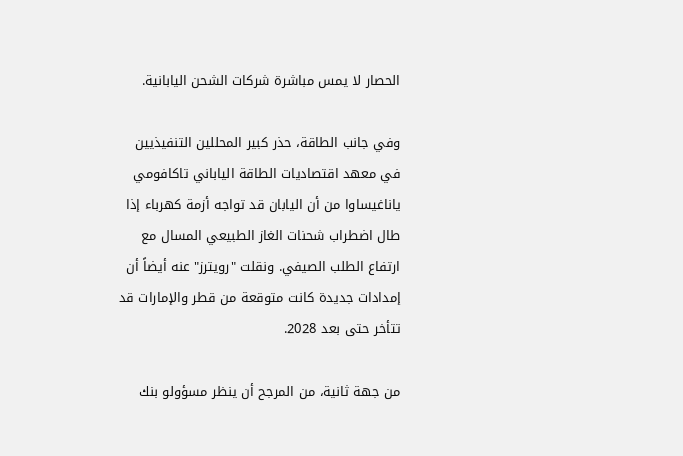الحصار لا يمس مباشرة شركات الشحن اليابانية.

وفي جانب الطاقة، حذر كبير المحللين التنفيذيين في معهد اقتصاديات الطاقة الياباني تاكافومي ياناغيساوا من أن اليابان قد تواجه أزمة كهرباء إذا طال اضطراب شحنات الغاز الطبيعي المسال مع ارتفاع الطلب الصيفي. ونقلت "رويترز" عنه أيضاً أن إمدادات جديدة كانت متوقعة من قطر والإمارات قد تتأخر حتى بعد 2028.

من جهة ثانية، من المرجح أن ينظر مسؤولو بنك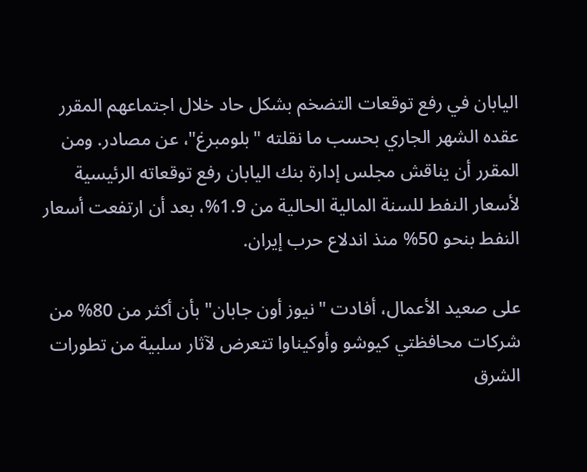اليابان في رفع توقعات التضخم بشكل حاد خلال اجتماعهم المقرر عقده الشهر الجاري بحسب ما نقلته "بلومبرغ"، عن مصادر. ومن المقرر أن يناقش مجلس إدارة بنك اليابان رفع توقعاته الرئيسية لأسعار النفط للسنة المالية الحالية من 1.9%، بعد أن ارتفعت أسعار النفط بنحو 50% منذ اندلاع حرب إيران.

على صعيد الأعمال، أفادت "نيوز أون جابان" بأن أكثر من 80% من شركات محافظتي كيوشو وأوكيناوا تتعرض لآثار سلبية من تطورات الشرق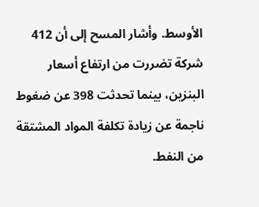الأوسط. وأشار المسح إلى أن 412 شركة تضررت من ارتفاع أسعار البنزين، بينما تحدثت 398 عن ضغوط ناجمة عن زيادة تكلفة المواد المشتقة من النفط.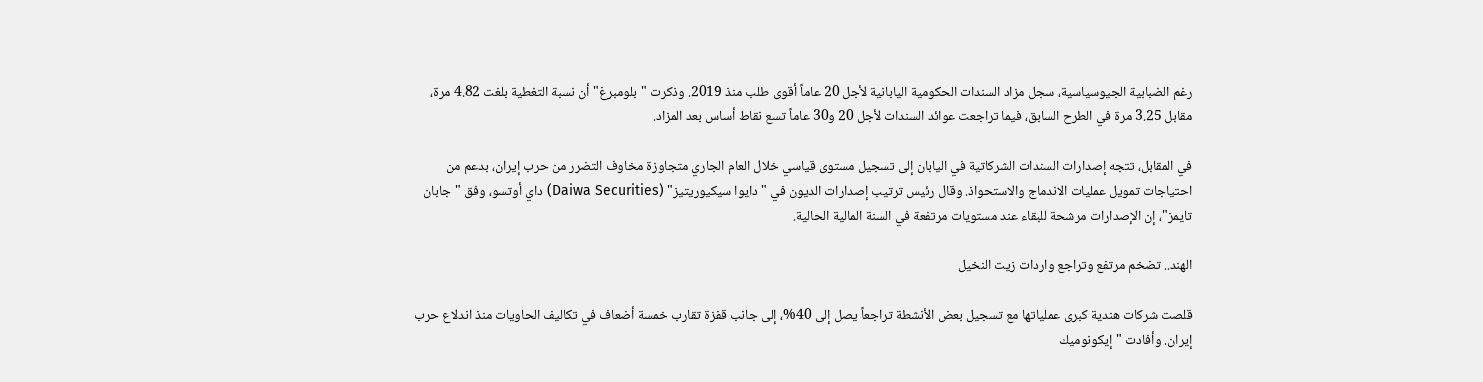رغم الضبابية الجيوسياسية، سجل مزاد السندات الحكومية اليابانية لأجل 20 عاماً أقوى طلب منذ 2019. وذكرت "بلومبرغ" أن نسبة التغطية بلغت 4.82 مرة، مقابل 3.25 مرة في الطرح السابق، فيما تراجعت عوائد السندات لأجل 20 و30 عاماً تسع نقاط أساس بعد المزاد.

في المقابل، تتجه إصدارات السندات الشركاتية في اليابان إلى تسجيل مستوى قياسي خلال العام الجاري متجاوزة مخاوف التضرر من حرب إيران، بدعم من احتياجات تمويل عمليات الاندماج والاستحواذ. وقال رئيس ترتيب إصدارات الديون في "دايوا سيكيوريتيز" (Daiwa Securities) داي أوتسو، وفق "جابان تايمز"، إن الإصدارات مرشحة للبقاء عند مستويات مرتفعة في السنة المالية الحالية.

الهند.. تضخم مرتفع وتراجع واردات زيت النخيل

قلصت شركات هندية كبرى عملياتها مع تسجيل بعض الأنشطة تراجعاً يصل إلى 40%، إلى جانب قفزة تقارب خمسة أضعاف في تكاليف الحاويات منذ اندلاع حرب إيران. وأفادت "إيكونوميك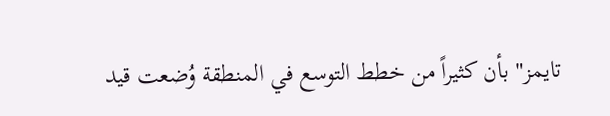تايمز" بأن كثيراً من خطط التوسع في المنطقة وُضعت قيد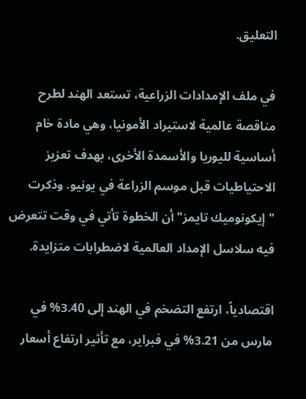التعليق.

في ملف الإمدادات الزراعية، تستعد الهند لطرح مناقصة عالمية لاستيراد الأمونيا، وهي مادة خام أساسية لليوريا والأسمدة الأخرى، بهدف تعزيز الاحتياطيات قبل موسم الزراعة في يونيو. وذكرت "إيكونوميك تايمز" أن الخطوة تأتي في وقت تتعرض فيه سلاسل الإمداد العالمية لاضطرابات متزايدة.

اقتصادياً، ارتفع التضخم في الهند إلى 3.40% في مارس من 3.21% في فبراير، مع تأثير ارتفاع أسعار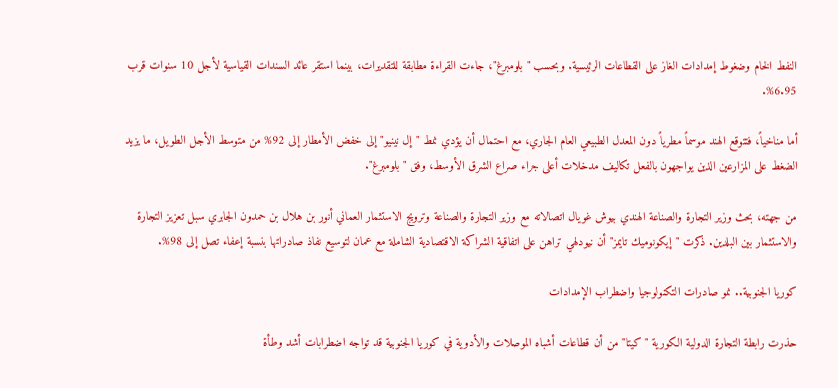النفط الخام وضغوط إمدادات الغاز على القطاعات الرئيسية. وبحسب "بلومبرغ"، جاءت القراءة مطابقة للتقديرات، بينما استقر عائد السندات القياسية لأجل 10 سنوات قرب 6.95%.

أما مناخياً، فتتوقع الهند موسماً مطرياً دون المعدل الطبيعي العام الجاري، مع احتمال أن يؤدي نمط "إل نينيو" إلى خفض الأمطار إلى 92% من متوسط الأجل الطويل، ما يزيد الضغط على المزارعين الذين يواجهون بالفعل تكاليف مدخلات أعلى جراء صراع الشرق الأوسط، وفق "بلومبرغ".

من جهته، بحث وزير التجارة والصناعة الهندي بيوش غويال اتصالاته مع وزير التجارة والصناعة وترويج الاستثمار العماني أنور بن هلال بن حمدون الجابري سبل تعزيز التجارة والاستثمار بين البلدين. ذكرت "إيكونوميك تايمز" أن نيودلهي تراهن على اتفاقية الشراكة الاقتصادية الشاملة مع عمان لتوسيع نفاذ صادراتها بنسبة إعفاء تصل إلى 98%.

كوريا الجنوبية.. نمو صادرات التكنولوجيا واضطراب الإمدادات

حذرت رابطة التجارة الدولية الكورية "كيتا" من أن قطاعات أشباه الموصلات والأدوية في كوريا الجنوبية قد تواجه اضطرابات أشد وطأة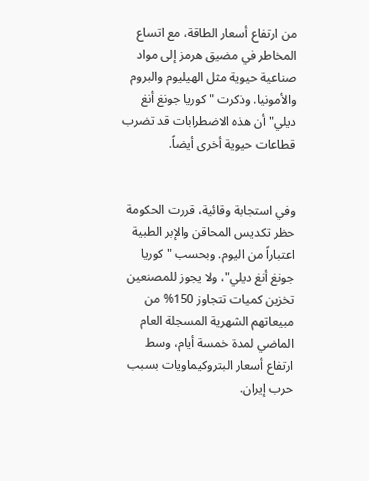من ارتفاع أسعار الطاقة، مع اتساع المخاطر في مضيق هرمز إلى مواد صناعية حيوية مثل الهيليوم والبروم والأمونيا. وذكرت "كوريا جونغ أنغ ديلي" أن هذه الاضطرابات قد تضرب قطاعات حيوية أخرى أيضاً.


وفي استجابة وقائية، قررت الحكومة حظر تكديس المحاقن والإبر الطبية اعتباراً من اليوم. وبحسب "كوريا جونغ أنغ ديلي"، ولا يجوز للمصنعين تخزين كميات تتجاوز 150% من مبيعاتهم الشهرية المسجلة العام الماضي لمدة خمسة أيام، وسط ارتفاع أسعار البتروكيماويات بسبب حرب إيران.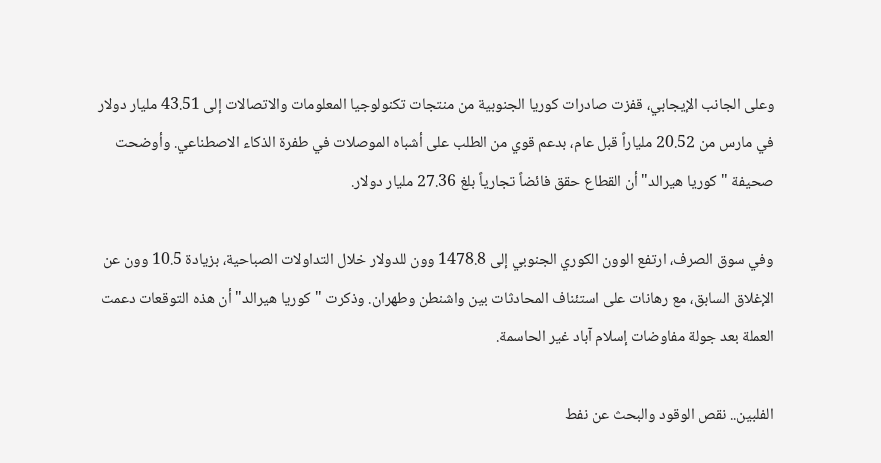وعلى الجانب الإيجابي، قفزت صادرات كوريا الجنوبية من منتجات تكنولوجيا المعلومات والاتصالات إلى 43.51 مليار دولار في مارس من 20.52 ملياراً قبل عام، بدعم قوي من الطلب على أشباه الموصلات في طفرة الذكاء الاصطناعي. وأوضحت صحيفة "كوريا هيرالد" أن القطاع حقق فائضاً تجارياً بلغ 27.36 مليار دولار.

وفي سوق الصرف، ارتفع الوون الكوري الجنوبي إلى 1478.8 وون للدولار خلال التداولات الصباحية، بزيادة 10.5 وون عن الإغلاق السابق، مع رهانات على استئناف المحادثات بين واشنطن وطهران. وذكرت "كوريا هيرالد" أن هذه التوقعات دعمت العملة بعد جولة مفاوضات إسلام آباد غير الحاسمة.

الفلبين.. نقص الوقود والبحث عن نفط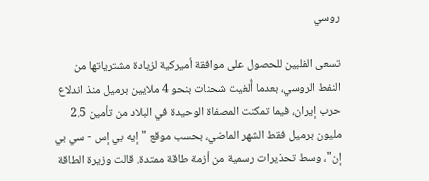روسي

تسعى الفلبين للحصول على موافقة أميركية لزيادة مشترياتها من النفط الروسي، بعدما أُلغيت شحنات بنحو 4 ملايين برميل منذ اندلاع حرب إيران، فيما تمكنت المصفاة الوحيدة في البلاد من تأمين 2.5 مليون برميل فقط الشهر الماضي، بحسب موقع "إيه بي إس - سي بي إن"، وسط تحذيرات رسمية من أزمة طاقة ممتدة. قالت وزيرة الطاقة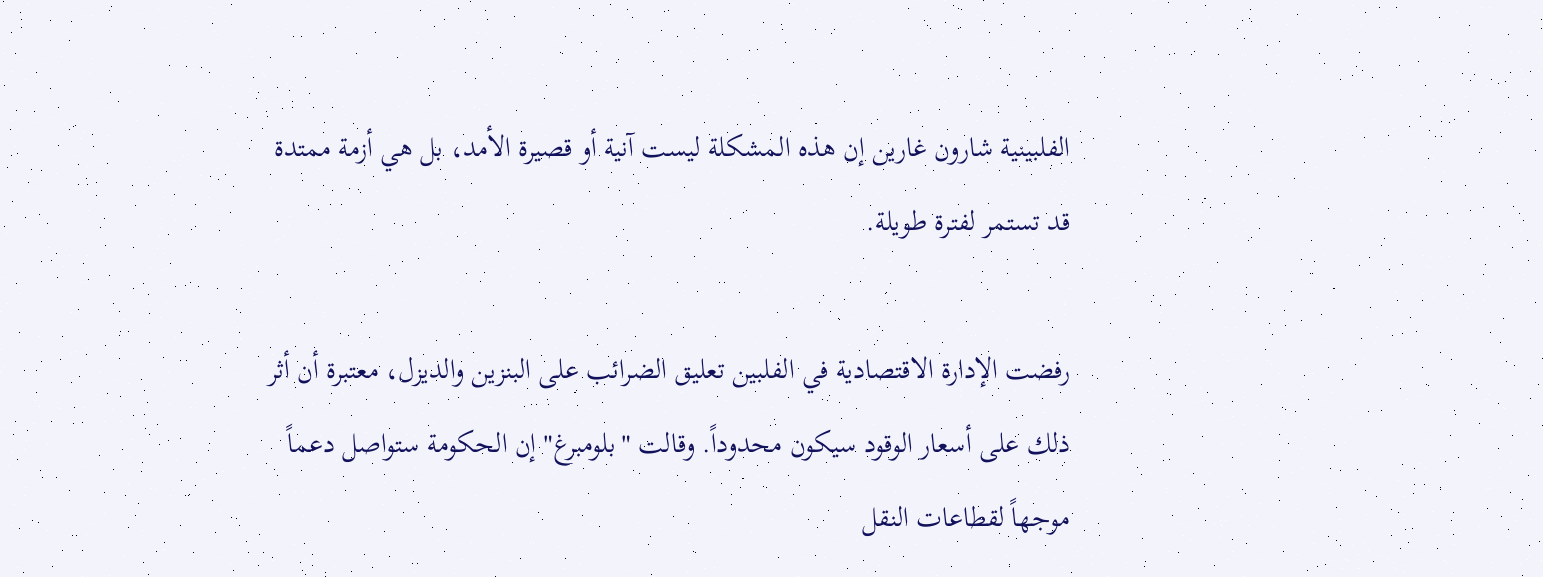الفلبينية شارون غارين إن هذه المشكلة ليست آنية أو قصيرة الأمد، بل هي أزمة ممتدة قد تستمر لفترة طويلة.

رفضت الإدارة الاقتصادية في الفلبين تعليق الضرائب على البنزين والديزل، معتبرة أن أثر ذلك على أسعار الوقود سيكون محدوداً. وقالت "بلومبرغ" إن الحكومة ستواصل دعماً موجهاً لقطاعات النقل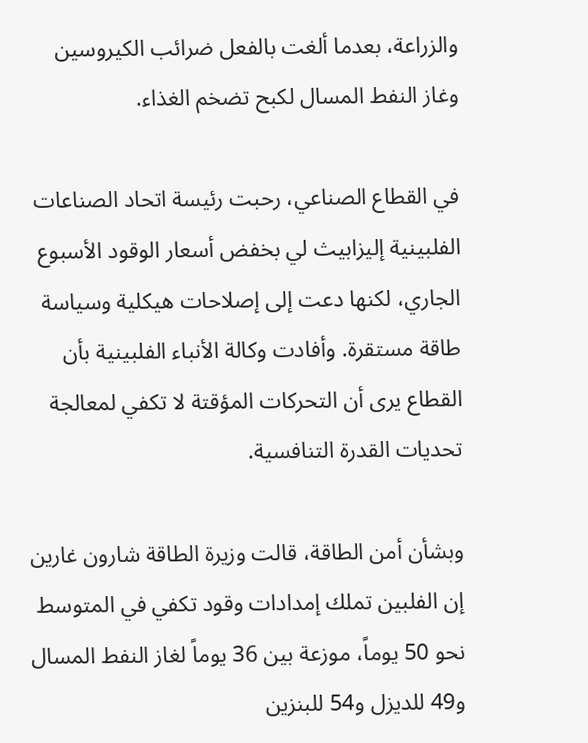والزراعة، بعدما ألغت بالفعل ضرائب الكيروسين وغاز النفط المسال لكبح تضخم الغذاء.

في القطاع الصناعي، رحبت رئيسة اتحاد الصناعات الفلبينية إليزابيث لي بخفض أسعار الوقود الأسبوع الجاري، لكنها دعت إلى إصلاحات هيكلية وسياسة طاقة مستقرة. وأفادت وكالة الأنباء الفلبينية بأن القطاع يرى أن التحركات المؤقتة لا تكفي لمعالجة تحديات القدرة التنافسية.

وبشأن أمن الطاقة، قالت وزيرة الطاقة شارون غارين إن الفلبين تملك إمدادات وقود تكفي في المتوسط نحو 50 يوماً، موزعة بين 36 يوماً لغاز النفط المسال و49 للديزل و54 للبنزين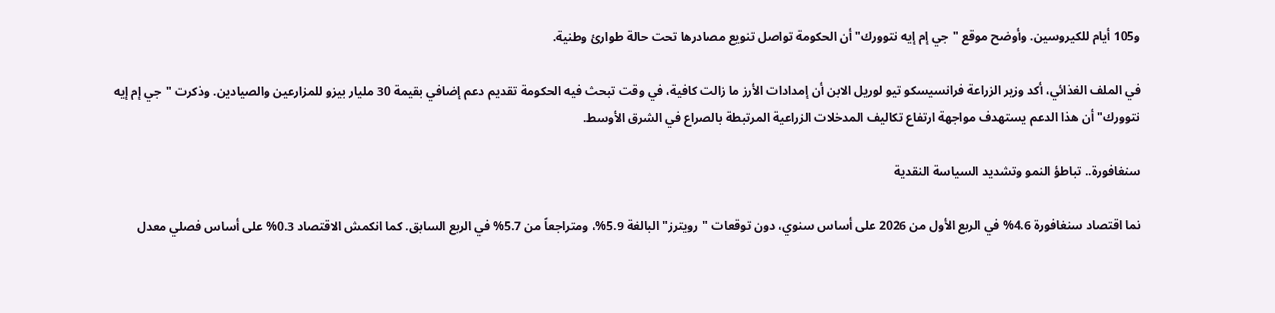و105 أيام للكيروسين. وأوضح موقع "جي إم إيه نتوورك" أن الحكومة تواصل تنويع مصادرها تحت حالة طوارئ وطنية.

في الملف الغذائي، أكد وزير الزراعة فرانسيسكو تيو لوريل الابن أن إمدادات الأرز ما زالت كافية، في وقت تبحث فيه الحكومة تقديم دعم إضافي بقيمة 30 مليار بيزو للمزارعين والصيادين. وذكرت "جي إم إيه نتوورك" أن هذا الدعم يستهدف مواجهة ارتفاع تكاليف المدخلات الزراعية المرتبطة بالصراع في الشرق الأوسط.

سنغافورة.. تباطؤ النمو وتشديد السياسة النقدية

نما اقتصاد سنغافورة 4.6% في الربع الأول من 2026 على أساس سنوي، دون توقعات "رويترز" البالغة 5.9%، ومتراجعاً من 5.7% في الربع السابق. كما انكمش الاقتصاد 0.3% على أساس فصلي معدل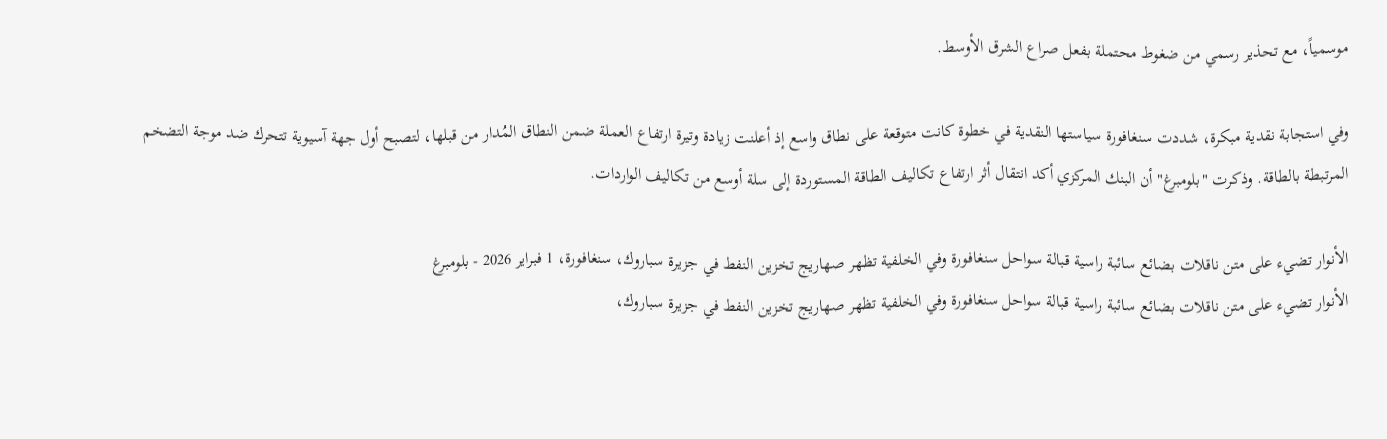موسمياً، مع تحذير رسمي من ضغوط محتملة بفعل صراع الشرق الأوسط.

وفي استجابة نقدية مبكرة، شددت سنغافورة سياستها النقدية في خطوة كانت متوقعة على نطاق واسع إذ أعلنت زيادة وتيرة ارتفاع العملة ضمن النطاق المُدار من قبلها، لتصبح أول جهة آسيوية تتحرك ضد موجة التضخم المرتبطة بالطاقة. وذكرت "بلومبرغ" أن البنك المركزي أكد انتقال أثر ارتفاع تكاليف الطاقة المستوردة إلى سلة أوسع من تكاليف الواردات.

الأنوار تضيء على متن ناقلات بضائع سائبة راسية قبالة سواحل سنغافورة وفي الخلفية تظهر صهاريج تخزين النفط في جزيرة سباروك، سنغافورة، 1 فبراير 2026 - بلومبرغ
الأنوار تضيء على متن ناقلات بضائع سائبة راسية قبالة سواحل سنغافورة وفي الخلفية تظهر صهاريج تخزين النفط في جزيرة سباروك،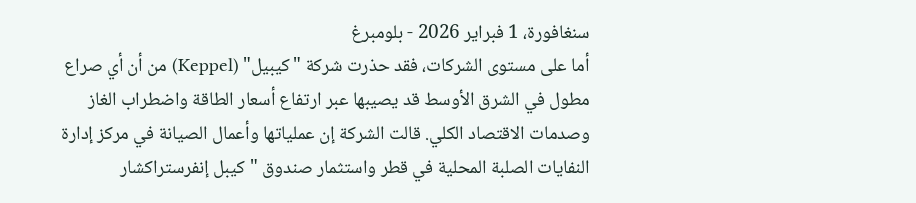سنغافورة، 1 فبراير 2026 - بلومبرغ
أما على مستوى الشركات، فقد حذرت شركة "كيبيل" (Keppel) من أن أي صراع مطول في الشرق الأوسط قد يصيبها عبر ارتفاع أسعار الطاقة واضطراب الغاز وصدمات الاقتصاد الكلي. قالت الشركة إن عملياتها وأعمال الصيانة في مركز إدارة النفايات الصلبة المحلية في قطر واستثمار صندوق "كيبل إنفرستراكشار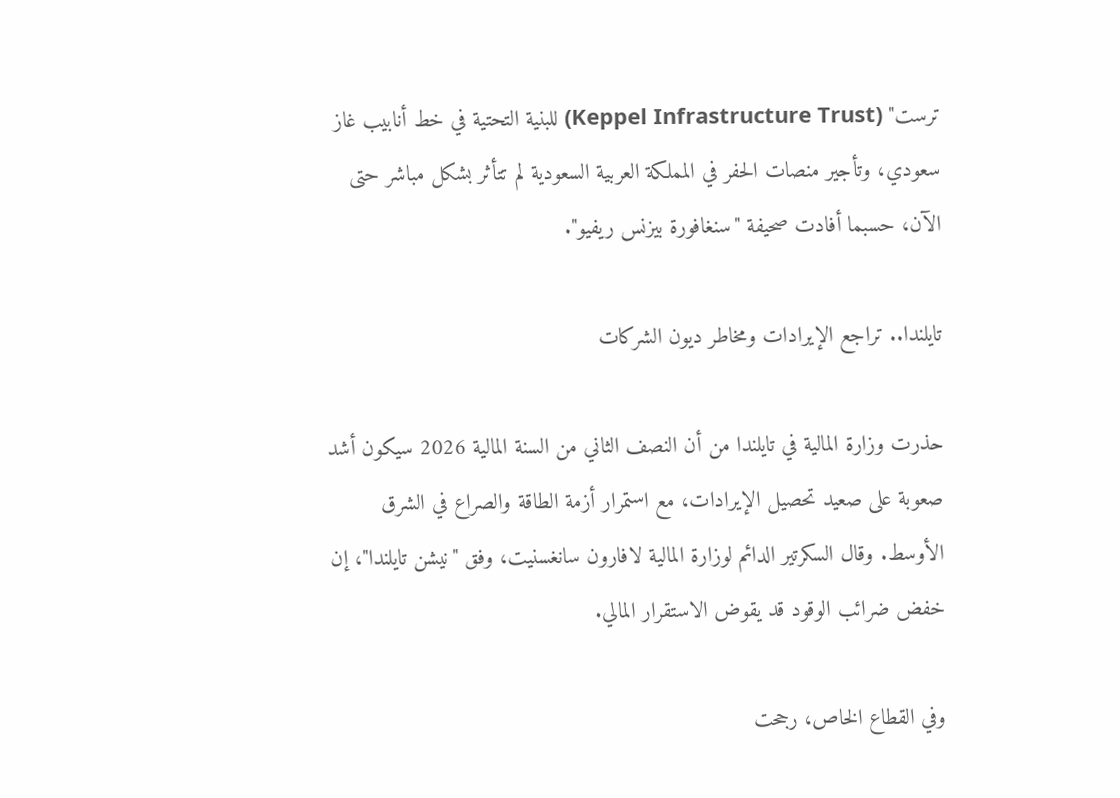ترست" (Keppel Infrastructure Trust) للبنية التحتية في خط أنابيب غاز سعودي، وتأجير منصات الحفر في المملكة العربية السعودية لم تتأثر بشكل مباشر حتى الآن، حسبما أفادت صحيفة "سنغافورة بيزنس ريفيو".

تايلندا.. تراجع الإيرادات ومخاطر ديون الشركات

حذرت وزارة المالية في تايلندا من أن النصف الثاني من السنة المالية 2026 سيكون أشد صعوبة على صعيد تحصيل الإيرادات، مع استمرار أزمة الطاقة والصراع في الشرق الأوسط. وقال السكرتير الدائم لوزارة المالية لافارون سانغسنيت، وفق "نيشن تايلندا"، إن خفض ضرائب الوقود قد يقوض الاستقرار المالي.

وفي القطاع الخاص، رجحت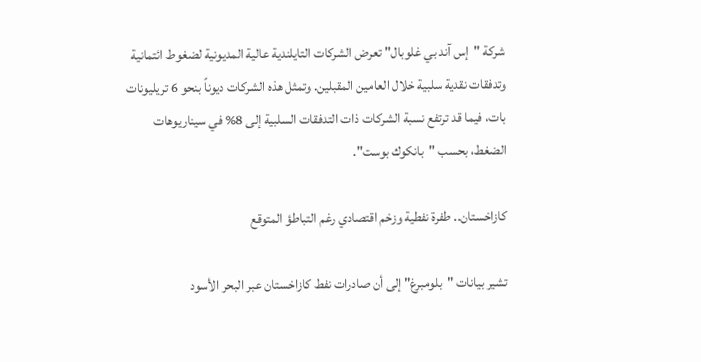شركة "إس آند بي غلوبال" تعرض الشركات التايلندية عالية المديونية لضغوط ائتمانية وتدفقات نقدية سلبية خلال العامين المقبلين. وتمثل هذه الشركات ديوناً بنحو 6 تريليونات بات، فيما قد ترتفع نسبة الشركات ذات التدفقات السلبية إلى 8% في سيناريوهات الضغط، بحسب "بانكوك بوست".

كازاخستان.. طفرة نفطية وزخم اقتصادي رغم التباطؤ المتوقع

تشير بيانات "بلومبرغ" إلى أن صادرات نفط كازاخستان عبر البحر الأسود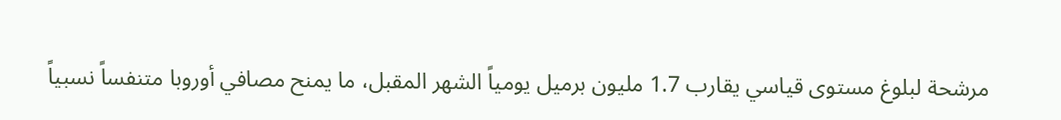مرشحة لبلوغ مستوى قياسي يقارب 1.7 مليون برميل يومياً الشهر المقبل، ما يمنح مصافي أوروبا متنفساً نسبياً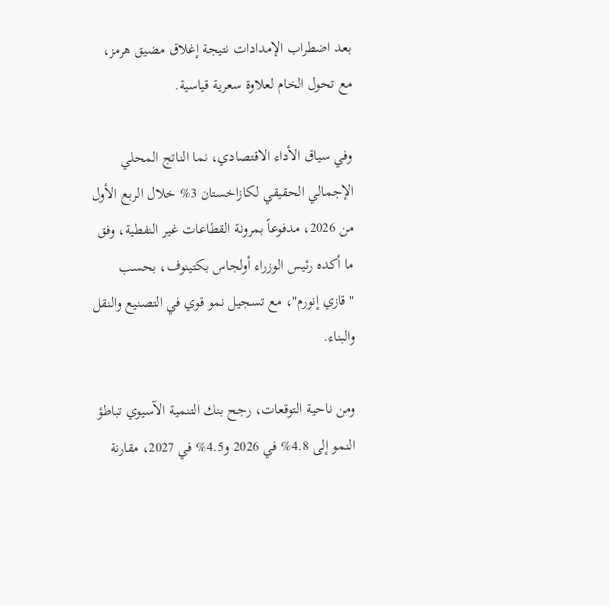بعد اضطراب الإمدادات نتيجة إغلاق مضيق هرمز، مع تحول الخام لعلاوة سعرية قياسية.

وفي سياق الأداء الاقتصادي، نما الناتج المحلي الإجمالي الحقيقي لكازاخستان 3% خلال الربع الأول من 2026، مدفوعاً بمرونة القطاعات غير النفطية، وفق ما أكده رئيس الوزراء أولجاس بكتينوف، بحسب "قازي إنورم"، مع تسجيل نمو قوي في التصنيع والنقل والبناء.

ومن ناحية التوقعات، رجح بنك التنمية الآسيوي تباطؤ النمو إلى 4.8% في 2026 و4.5% في 2027، مقارنة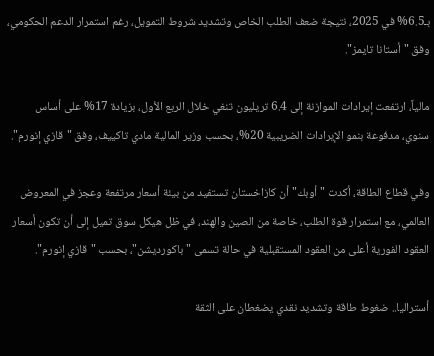بـ6.5% في 2025، نتيجة ضعف الطلب الخاص وتشديد شروط التمويل، رغم استمرار الدعم الحكومي، وفق "أستانا تايمز".

مالياً، ارتفعت إيرادات الموازنة إلى 6.4 تريليون تنغي خلال الربع الأول، بزيادة 17% على أساس سنوي، مدفوعة بنمو الإيرادات الضريبية 20%، بحسب وزير المالية مادي تاكييف، وفق "قازي إنورم".

وفي قطاع الطاقة، أكدت "أوبك" أن كازاخستان تستفيد من بيئة أسعار مرتفعة وعجز في المعروض العالمي، مع استمرار قوة الطلب، خاصة من الصين والهند، في ظل هيكل سوق تميل إلى أن تكون أسعار العقود الفورية أعلى من العقود المستقبلية في حالة تسمى "باكورديشن"، بحسب "قازي إنورم".

أستراليا.. ضغوط طاقة وتشديد نقدي يضغطان على الثقة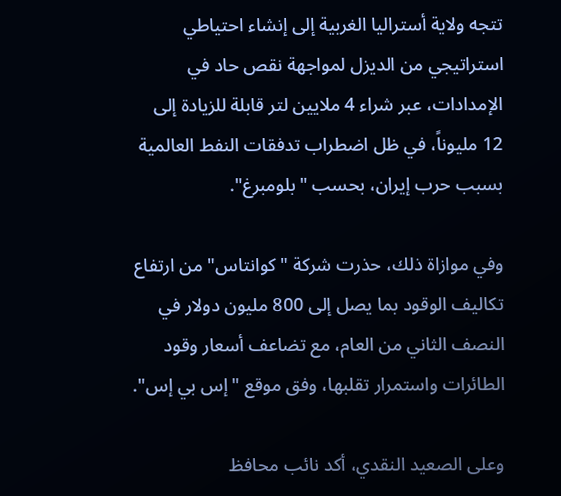تتجه ولاية أستراليا الغربية إلى إنشاء احتياطي استراتيجي من الديزل لمواجهة نقص حاد في الإمدادات، عبر شراء 4 ملايين لتر قابلة للزيادة إلى 12 مليوناً، في ظل اضطراب تدفقات النفط العالمية بسبب حرب إيران، بحسب "بلومبرغ".

وفي موازاة ذلك، حذرت شركة "كوانتاس" من ارتفاع تكاليف الوقود بما يصل إلى 800 مليون دولار في النصف الثاني من العام، مع تضاعف أسعار وقود الطائرات واستمرار تقلبها، وفق موقع "إس بي إس".

وعلى الصعيد النقدي، أكد نائب محافظ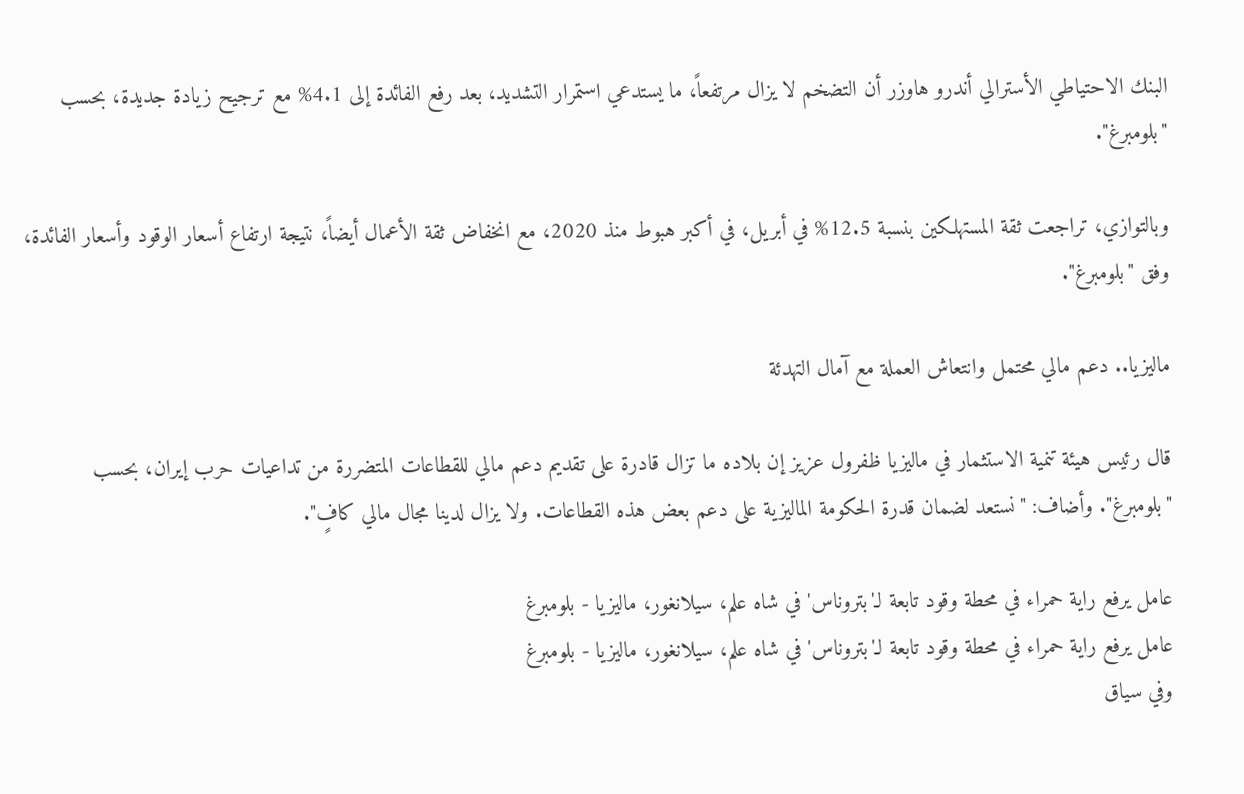البنك الاحتياطي الأسترالي أندرو هاوزر أن التضخم لا يزال مرتفعاً، ما يستدعي استمرار التشديد، بعد رفع الفائدة إلى 4.1% مع ترجيح زيادة جديدة، بحسب "بلومبرغ".

وبالتوازي، تراجعت ثقة المستهلكين بنسبة 12.5% في أبريل، في أكبر هبوط منذ 2020، مع انخفاض ثقة الأعمال أيضاً، نتيجة ارتفاع أسعار الوقود وأسعار الفائدة، وفق "بلومبرغ".

ماليزيا.. دعم مالي محتمل وانتعاش العملة مع آمال التهدئة

قال رئيس هيئة تنمية الاستثمار في ماليزيا ظفرول عزيز إن بلاده ما تزال قادرة على تقديم دعم مالي للقطاعات المتضررة من تداعيات حرب إيران، بحسب "بلومبرغ". وأضاف: "نستعد لضمان قدرة الحكومة الماليزية على دعم بعض هذه القطاعات. ولا يزال لدينا مجال مالي كافٍ".

عامل يرفع راية حمراء في محطة وقود تابعة لـ'بتروناس' في شاه علم، سيلانغور، ماليزيا - بلومبرغ
عامل يرفع راية حمراء في محطة وقود تابعة لـ'بتروناس' في شاه علم، سيلانغور، ماليزيا - بلومبرغ
وفي سياق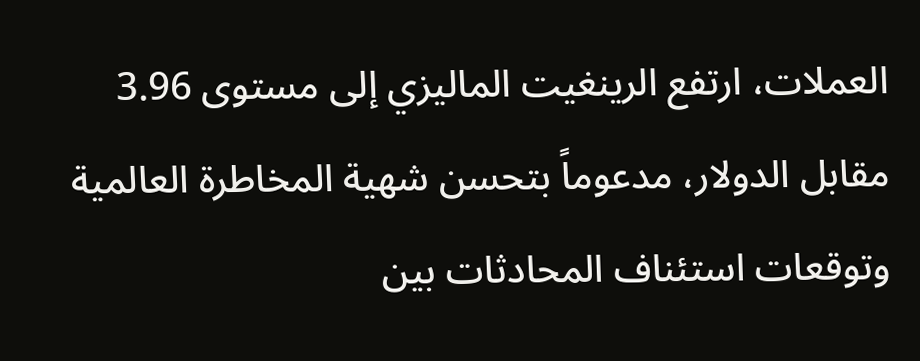العملات، ارتفع الرينغيت الماليزي إلى مستوى 3.96 مقابل الدولار، مدعوماً بتحسن شهية المخاطرة العالمية وتوقعات استئناف المحادثات بين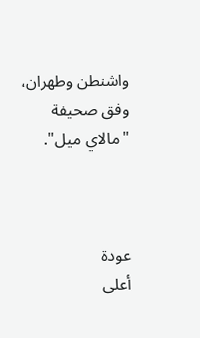واشنطن وطهران، وفق صحيفة "مالاي ميل".



عودة
أعلى